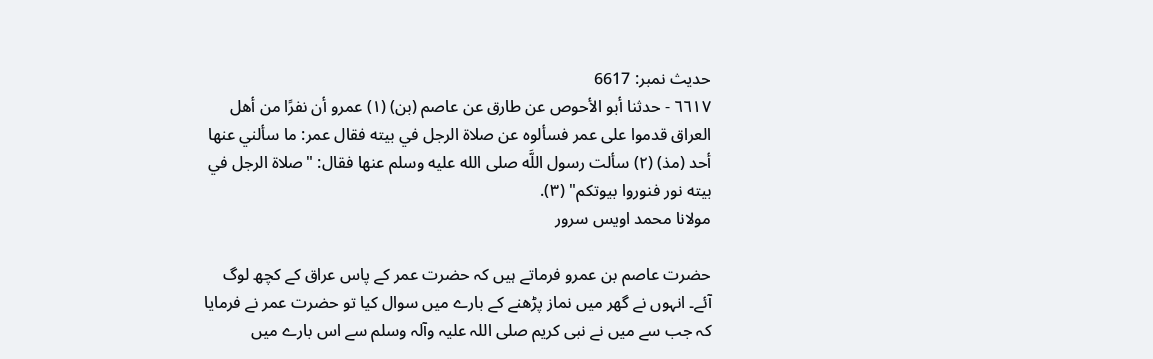حدیث نمبر: 6617
٦٦١٧ - حدثنا أبو الأحوص عن طارق عن عاصم (بن) (١) عمرو أن نفرًا من أهل العراق قدموا على عمر فسألوه عن صلاة الرجل في بيته فقال عمر: ما سألني عنها أحد (مذ) (٢) سألت رسول اللَّه صلى الله عليه وسلم عنها فقال: "صلاة الرجل في بيته نور فنوروا بيوتكم" (٣).
مولانا محمد اویس سرور

حضرت عاصم بن عمرو فرماتے ہیں کہ حضرت عمر کے پاس عراق کے کچھ لوگ آئے۔ انہوں نے گھر میں نماز پڑھنے کے بارے میں سوال کیا تو حضرت عمر نے فرمایا کہ جب سے میں نے نبی کریم صلی اللہ علیہ وآلہ وسلم سے اس بارے میں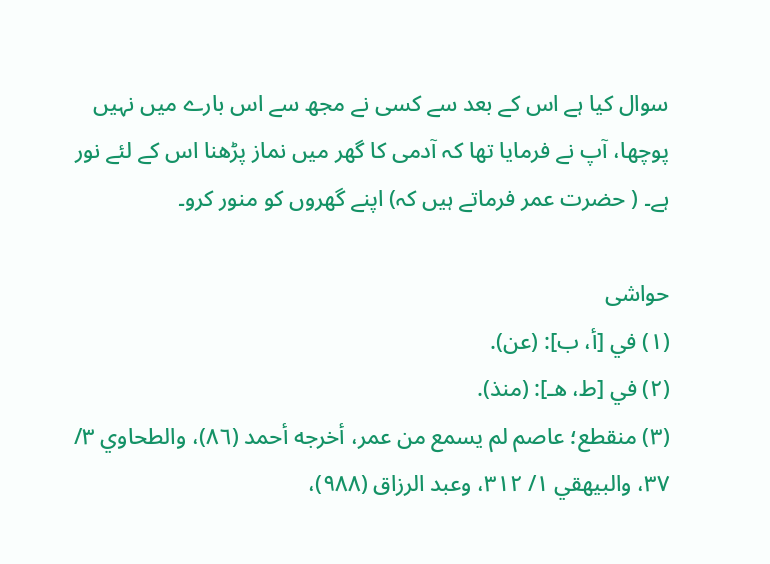سوال کیا ہے اس کے بعد سے کسی نے مجھ سے اس بارے میں نہیں پوچھا، آپ نے فرمایا تھا کہ آدمی کا گھر میں نماز پڑھنا اس کے لئے نور ہے۔ ( حضرت عمر فرماتے ہیں کہ) اپنے گھروں کو منور کرو۔

حواشی
(١) في [أ، ب]: (عن).
(٢) في [ط، هـ]: (منذ).
(٣) منقطع؛ عاصم لم يسمع من عمر، أخرجه أحمد (٨٦)، والطحاوي ٣/ ٣٧، والبيهقي ١/ ٣١٢، وعبد الرزاق (٩٨٨)،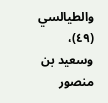والطيالسي (٤٩)، وسعيد بن منصور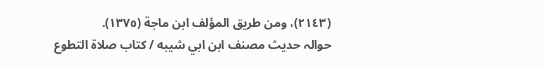(٢١٤٣)، ومن طريق المؤلف ابن ماجة (١٣٧٥).
حوالہ حدیث مصنف ابن ابي شيبه / كتاب صلاة التطوع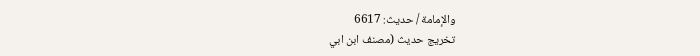والإمامة / حدیث: 6617
تخریج حدیث (مصنف ابن ابي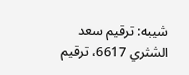شيبه: ترقيم سعد الشثري 6617، ترقيم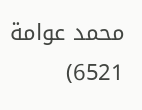محمد عوامة 6521)